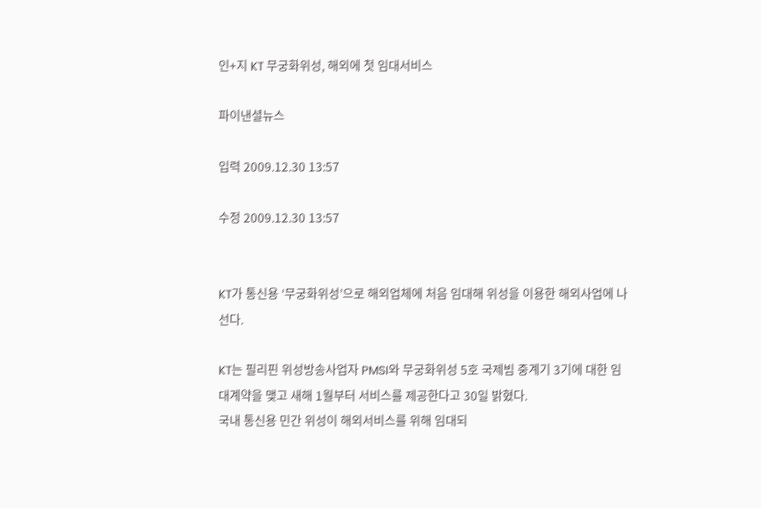인+지 KT 무궁화위성, 해외에 첫 임대서비스

파이낸셜뉴스

입력 2009.12.30 13:57

수정 2009.12.30 13:57


KT가 통신용 ‘무궁화위성’으로 해외업체에 처음 임대해 위성을 이용한 해외사업에 나선다.

KT는 필리핀 위성방송사업자 PMSI와 무궁화위성 5호 국제빔 중계기 3기에 대한 임대계약을 맺고 새해 1월부터 서비스를 제공한다고 30일 밝혔다.
국내 통신용 민간 위성이 해외서비스를 위해 임대되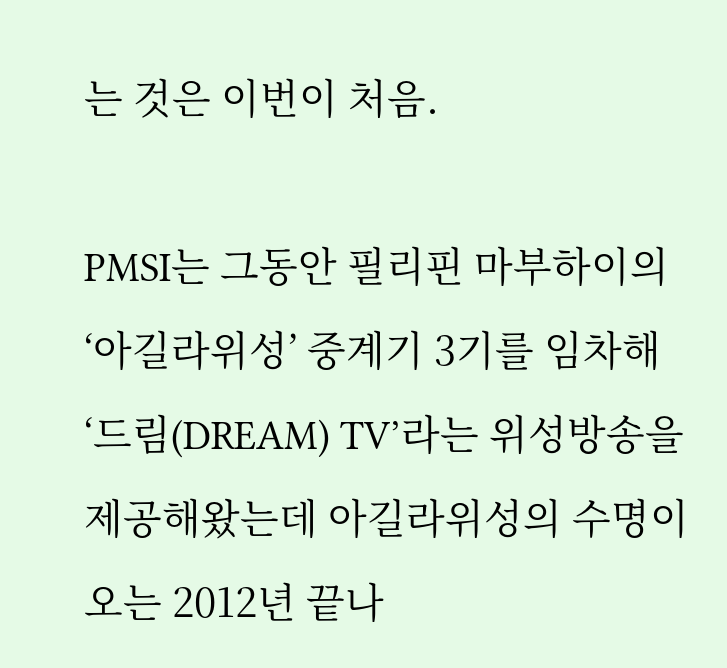는 것은 이번이 처음.

PMSI는 그동안 필리핀 마부하이의 ‘아길라위성’ 중계기 3기를 임차해 ‘드림(DREAM) TV’라는 위성방송을 제공해왔는데 아길라위성의 수명이 오는 2012년 끝나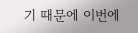기 때문에 이번에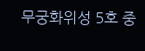무궁화위성 5호 중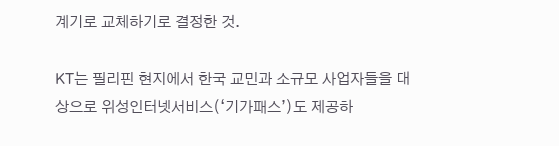계기로 교체하기로 결정한 것.

KT는 필리핀 현지에서 한국 교민과 소규모 사업자들을 대상으로 위성인터넷서비스(‘기가패스’)도 제공하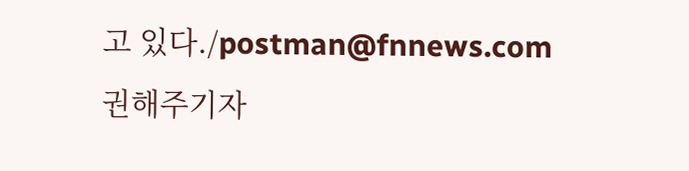고 있다./postman@fnnews.com권해주기자